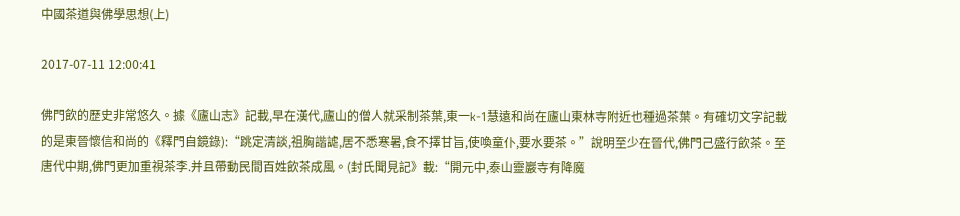中國茶道與佛學思想(上)

2017-07-11 12:00:41

佛門飲的歷史非常悠久。據《廬山志》記載,早在漢代,廬山的僧人就采制茶葉,東一k-1慧遠和尚在廬山東林寺附近也種過茶葉。有確切文字記載的是東晉懷信和尚的《釋門自鏡錄):“跳定清談,祖胸諧謔,居不悉寒暑,食不擇甘旨,使喚童仆,要水要茶。”說明至少在晉代,佛門己盛行飲茶。至唐代中期,佛門更加重視茶李.并且帶動民間百姓飲茶成風。(封氏聞見記》載:“開元中,泰山靈巖寺有降魔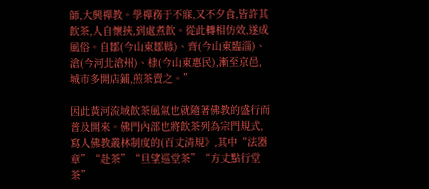師,大興禪教。學禪務于不寐,又不夕食,皆許其飲茶,人自懷挾,到處煮飲。從此轉相仿效,遂成風俗。自鄒(今山東鄒縣)、齊(今山東臨淄)、滄(今河北滄州)、棣(今山東惠民),漸至京邑,城市多開店鋪,煎茶賣之。”

因此黃河流域飲茶風氣也就隨著佛教的盛行而普及開來。佛門內部也將飲茶列為宗門規式,寫人佛教叢林制度的(百丈清規》,其中“法器章”“赴茶”“旦望巡堂茶”“方丈點行堂茶”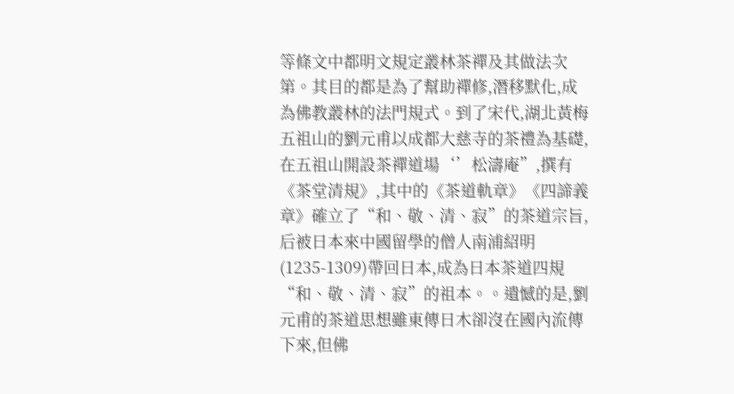等條文中都明文規定叢林茶禪及其做法次第。其目的都是為了幫助禪修,潛移默化,成為佛教叢林的法門規式。到了宋代,湖北黃梅五祖山的劉元甫以成都大慈寺的茶禮為基礎,在五祖山開設茶禪道場‘’松濤庵”,撰有《茶堂清規》,其中的《茶道軌章》《四諦義章》確立了“和、敬、清、寂”的茶道宗旨,后被日本來中國留學的僧人南浦紹明(1235-1309)帶回日本,成為日本茶道四規“和、敬、清、寂”的祖本。。遺憾的是,劉元甫的茶道思想雖東傳日木卻沒在國內流傳下來,但佛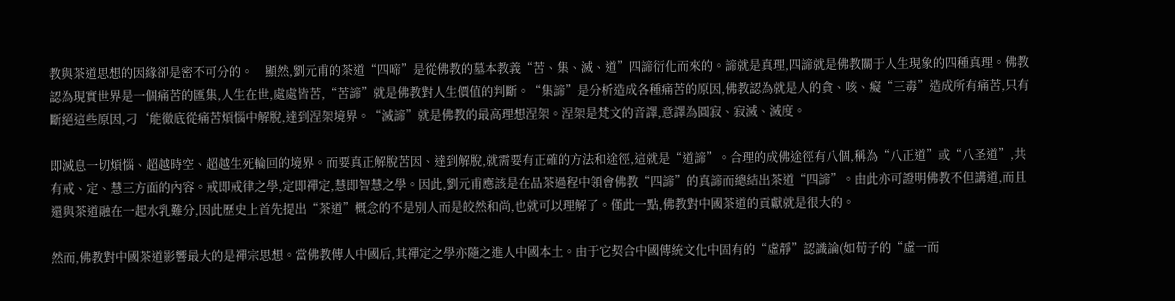教與茶道思想的因緣卻是密不可分的。    顯然,劉元甫的茶道“四啼”是從佛教的墓本教義“苦、集、滅、道”四諦衍化而來的。諦就是真理,四諦就是佛教關于人生現象的四種真理。佛教認為現實世界是一個痛苦的匯集,人生在世,處處皆苦,“苦諦”就是佛教對人生價值的判斷。“集諦”是分析造成各種痛苦的原因,佛教認為就是人的貪、咳、癡“三毒”造成所有痛苦,只有斷絕這些原因,刁‘能徹底從痛苦煩惱中解脫,達到涅架境界。“滅諦”就是佛教的最高理想涅架。涅架是梵文的音譯,意譯為圓寂、寂滅、滅度。

即滅息一切煩惱、超越時空、超越生死輪回的境界。而要真正解脫苦因、達到解脫,就需要有正確的方法和途徑,這就是“道諦”。合理的成佛途徑有八個,稱為“八正道”或“八圣道”,共有戒、定、慧三方面的內容。戒即戒律之學,定即禪定,慧即智慧之學。因此,劉元甫應該是在品茶過程中領會佛教“四諦”的真諦而總結出茶道“四諦”。由此亦可證明佛教不但講道,而且還與茶道融在一起水乳難分,因此歷史上首先提出“茶道”概念的不是別人而是皎然和尚,也就可以理解了。僅此一點,佛教對中國茶道的貢獻就是很大的。

然而,佛教對中國茶道影響最大的是禪宗思想。當佛教傳人中國后,其禪定之學亦隨之進人中國本土。由于它契合中國傳統文化中固有的“虛靜”認識論(如荀子的“虛一而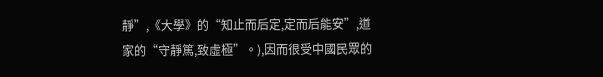靜”,《大學》的“知止而后定,定而后能安”,道家的“守靜篤,致虛極”。),因而很受中國民眾的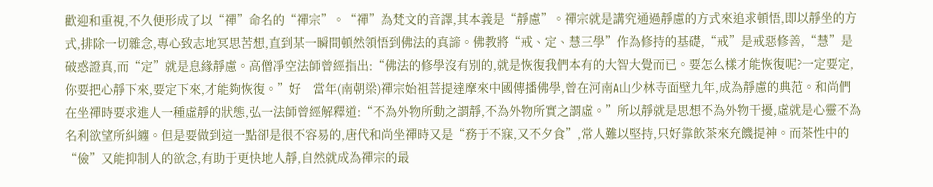歡迎和重視,不久便形成了以“禪”命名的“禪宗”。“禪”為梵文的音譯,其本義是“靜慮”。禪宗就是講究通過靜慮的方式來追求頓悟,即以靜坐的方式,排除一切雜念,專心致志地冥思苦想,直到某一瞬間頓然領悟到佛法的真諦。佛教將“戒、定、慧三學”作為修持的基礎,“戒”是戒惡修善,“慧”是破惑證真,而“定”就是息緣靜慮。高僧凈空法師曾經指出:“佛法的修學沒有別的,就是恢復我們本有的大智大覺而已。要怎么樣才能恢復呢?一定要定,你要把心靜下來,要定下來,才能夠恢復。”好    當年(南朝梁)禪宗始祖菩提達摩來中國傳播佛學,曾在河南A山少林寺面壁九年,成為靜慮的典范。和尚們在坐禪時要求進人一種虛靜的狀態,弘一法師曾經解釋道:“不為外物所動之謂靜,不為外物所實之謂虛。”所以靜就是思想不為外物干擾,虛就是心靈不為名利欲望所糾纏。但是要做到這一點卻是很不容易的,唐代和尚坐禪時又是“務于不寐,又不夕食”,常人難以堅持,只好靠飲茶來充饑提神。而茶性中的“儉”又能抑制人的欲念,有助于更快地人靜,自然就成為禪宗的最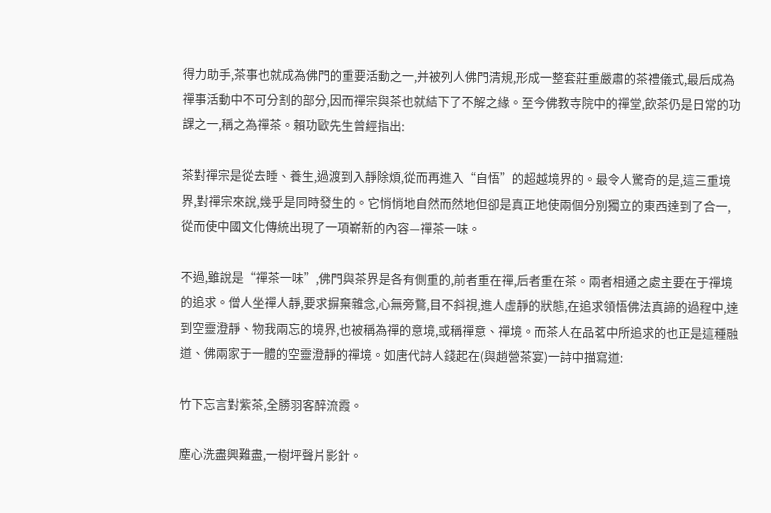得力助手,茶事也就成為佛門的重要活動之一,并被列人佛門清規,形成一整套莊重嚴肅的茶禮儀式,最后成為禪事活動中不可分割的部分,因而禪宗與茶也就結下了不解之緣。至今佛教寺院中的禪堂,飲茶仍是日常的功課之一,稱之為禪茶。賴功歐先生曾經指出:

茶對禪宗是從去睡、養生,過渡到入靜除煩,從而再進入“自悟”的超越境界的。最令人驚奇的是,這三重境界,對禪宗來說,幾乎是同時發生的。它悄悄地自然而然地但卻是真正地使兩個分別獨立的東西達到了合一,從而使中國文化傳統出現了一項嶄新的內容—禪茶一味。

不過,雖說是“禪茶一味”,佛門與茶界是各有側重的,前者重在禪,后者重在茶。兩者相通之處主要在于禪境的追求。僧人坐禪人靜,要求摒棄雜念,心無旁鶩,目不斜視,進人虛靜的狀態,在追求領悟佛法真諦的過程中,達到空靈澄靜、物我兩忘的境界,也被稱為禪的意境,或稱禪意、禪境。而茶人在品茗中所追求的也正是這種融道、佛兩家于一體的空靈澄靜的禪境。如唐代詩人錢起在(與趙營茶宴)一詩中描寫道:

竹下忘言對紫茶,全勝羽客醉流霞。

塵心洗盡興難盡,一樹坪聲片影針。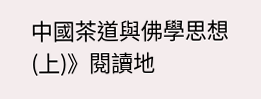中國茶道與佛學思想(上)》閱讀地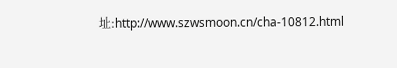址:http://www.szwsmoon.cn/cha-10812.html